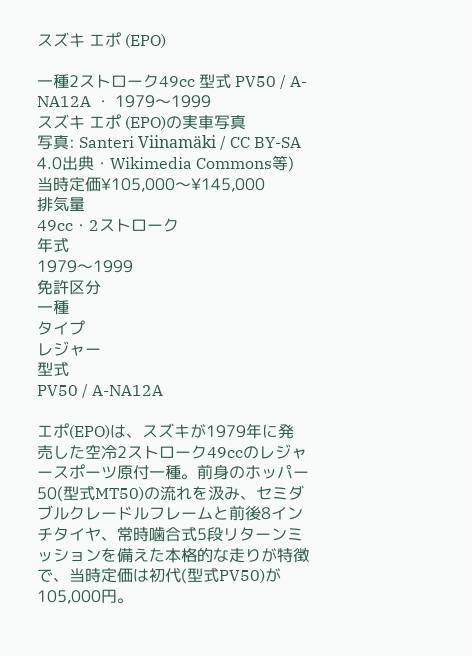スズキ エポ (EPO)

一種2ストローク49cc 型式 PV50 / A-NA12A ・ 1979〜1999
スズキ エポ (EPO)の実車写真
写真: Santeri Viinamäki / CC BY-SA 4.0出典・Wikimedia Commons等)
当時定価¥105,000〜¥145,000
排気量
49cc・2ストローク
年式
1979〜1999
免許区分
一種
タイプ
レジャー
型式
PV50 / A-NA12A

エポ(EPO)は、スズキが1979年に発売した空冷2ストローク49ccのレジャースポーツ原付一種。前身のホッパー50(型式MT50)の流れを汲み、セミダブルクレードルフレームと前後8インチタイヤ、常時噛合式5段リターンミッションを備えた本格的な走りが特徴で、当時定価は初代(型式PV50)が105,000円。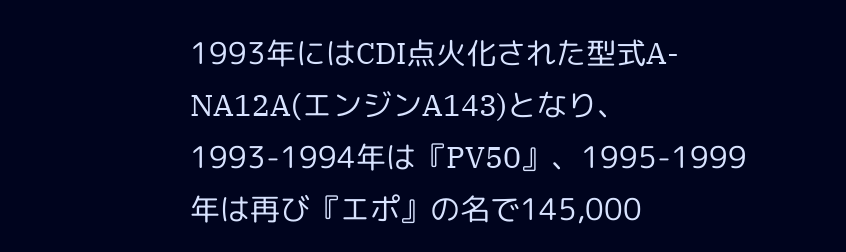1993年にはCDI点火化された型式A-NA12A(エンジンA143)となり、1993-1994年は『PV50』、1995-1999年は再び『エポ』の名で145,000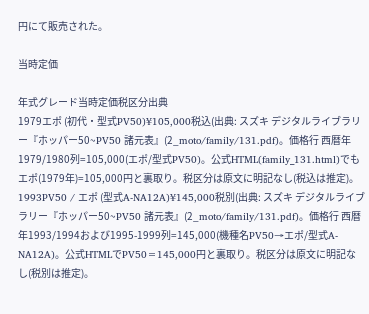円にて販売された。

当時定価

年式グレード当時定価税区分出典
1979エポ (初代・型式PV50)¥105,000税込(出典: スズキ デジタルライブラリー『ホッパー50~PV50 諸元表』(2_moto/family/131.pdf)。価格行 西暦年1979/1980列=105,000(エポ/型式PV50)。公式HTML(family_131.html)でもエポ(1979年)=105,000円と裏取り。税区分は原文に明記なし(税込は推定)。
1993PV50 / エポ (型式A-NA12A)¥145,000税別(出典: スズキ デジタルライブラリー『ホッパー50~PV50 諸元表』(2_moto/family/131.pdf)。価格行 西暦年1993/1994および1995-1999列=145,000(機種名PV50→エポ/型式A-NA12A)。公式HTMLでPV50=145,000円と裏取り。税区分は原文に明記なし(税別は推定)。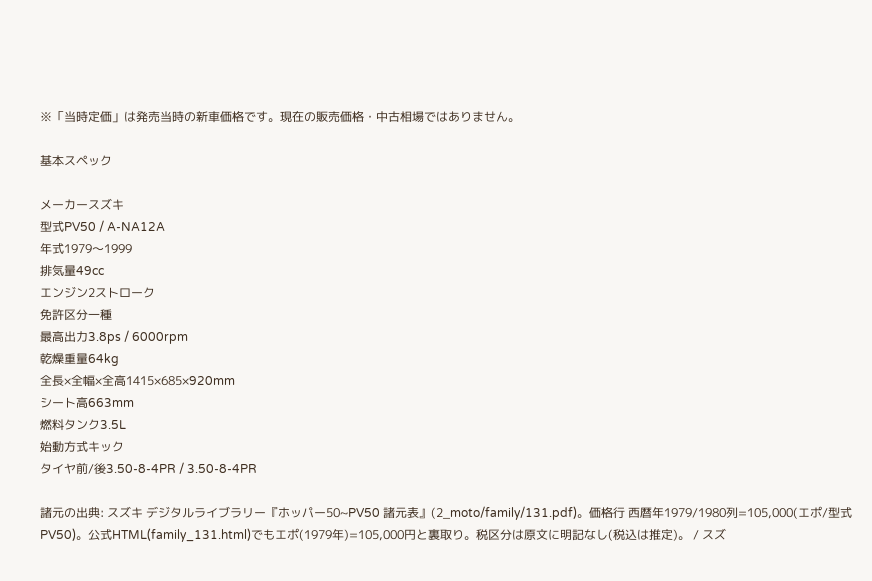※「当時定価」は発売当時の新車価格です。現在の販売価格・中古相場ではありません。

基本スペック

メーカースズキ
型式PV50 / A-NA12A
年式1979〜1999
排気量49cc
エンジン2ストローク
免許区分一種
最高出力3.8ps / 6000rpm
乾燥重量64kg
全長×全幅×全高1415×685×920mm
シート高663mm
燃料タンク3.5L
始動方式キック
タイヤ前/後3.50-8-4PR / 3.50-8-4PR

諸元の出典: スズキ デジタルライブラリー『ホッパー50~PV50 諸元表』(2_moto/family/131.pdf)。価格行 西暦年1979/1980列=105,000(エポ/型式PV50)。公式HTML(family_131.html)でもエポ(1979年)=105,000円と裏取り。税区分は原文に明記なし(税込は推定)。 / スズ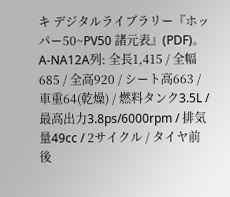キ デジタルライブラリー『ホッパー50~PV50 諸元表』(PDF)。A-NA12A列: 全長1,415 / 全幅685 / 全高920 / シート高663 / 車重64(乾燥) / 燃料タンク3.5L / 最高出力3.8ps/6000rpm / 排気量49cc / 2サイクル / タイヤ前後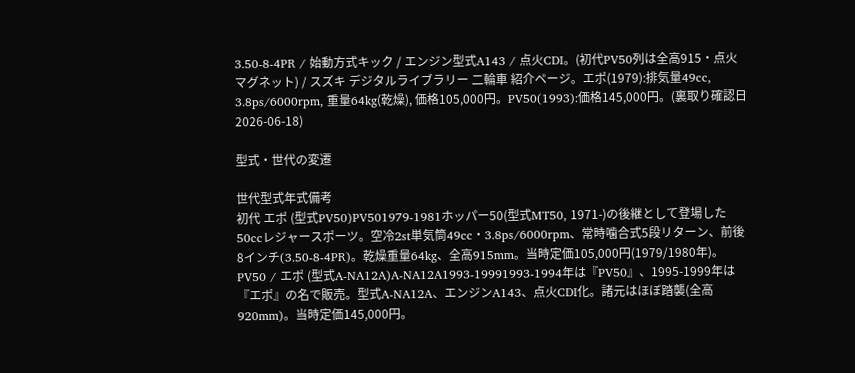3.50-8-4PR / 始動方式キック / エンジン型式A143 / 点火CDI。(初代PV50列は全高915・点火マグネット) / スズキ デジタルライブラリー 二輪車 紹介ページ。エポ(1979):排気量49cc, 3.8ps/6000rpm, 重量64kg(乾燥), 価格105,000円。PV50(1993):価格145,000円。(裏取り確認日 2026-06-18)

型式・世代の変遷

世代型式年式備考
初代 エポ (型式PV50)PV501979-1981ホッパー50(型式MT50, 1971-)の後継として登場した50ccレジャースポーツ。空冷2st単気筒49cc・3.8ps/6000rpm、常時噛合式5段リターン、前後8インチ(3.50-8-4PR)。乾燥重量64kg、全高915mm。当時定価105,000円(1979/1980年)。
PV50 / エポ (型式A-NA12A)A-NA12A1993-19991993-1994年は『PV50』、1995-1999年は『エポ』の名で販売。型式A-NA12A、エンジンA143、点火CDI化。諸元はほぼ踏襲(全高920mm)。当時定価145,000円。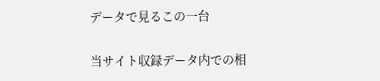データで見るこの一台

当サイト収録データ内での相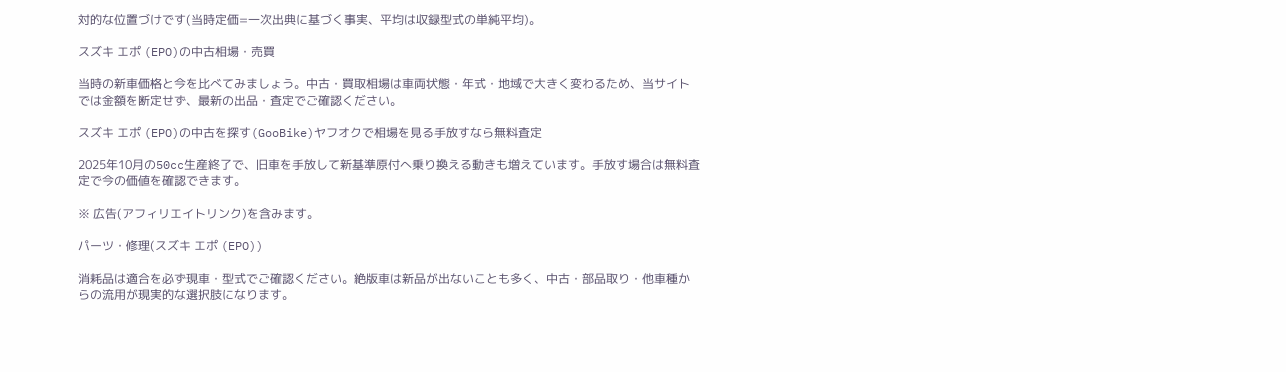対的な位置づけです(当時定価=一次出典に基づく事実、平均は収録型式の単純平均)。

スズキ エポ (EPO)の中古相場・売買

当時の新車価格と今を比べてみましょう。中古・買取相場は車両状態・年式・地域で大きく変わるため、当サイトでは金額を断定せず、最新の出品・査定でご確認ください。

スズキ エポ (EPO)の中古を探す(GooBike)ヤフオクで相場を見る手放すなら無料査定

2025年10月の50cc生産終了で、旧車を手放して新基準原付へ乗り換える動きも増えています。手放す場合は無料査定で今の価値を確認できます。

※ 広告(アフィリエイトリンク)を含みます。

パーツ・修理(スズキ エポ (EPO))

消耗品は適合を必ず現車・型式でご確認ください。絶版車は新品が出ないことも多く、中古・部品取り・他車種からの流用が現実的な選択肢になります。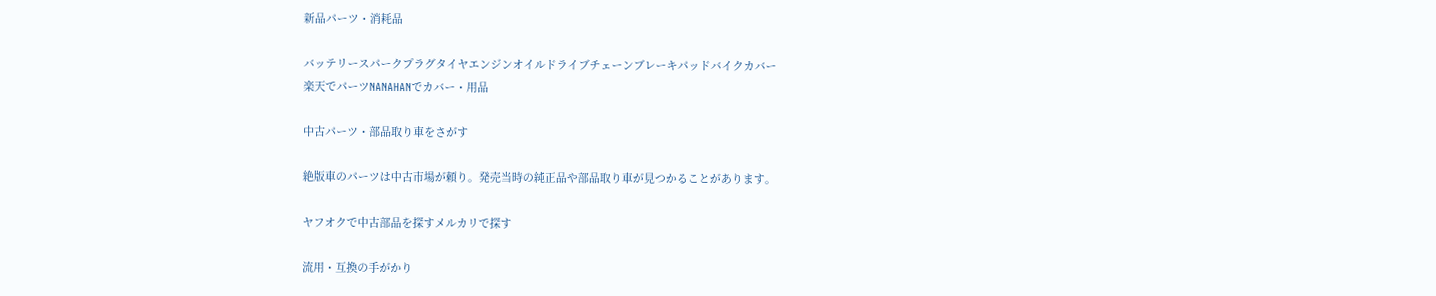新品パーツ・消耗品

バッテリースパークプラグタイヤエンジンオイルドライブチェーンブレーキパッドバイクカバー
楽天でパーツNANAHANでカバー・用品

中古パーツ・部品取り車をさがす

絶版車のパーツは中古市場が頼り。発売当時の純正品や部品取り車が見つかることがあります。

ヤフオクで中古部品を探すメルカリで探す

流用・互換の手がかり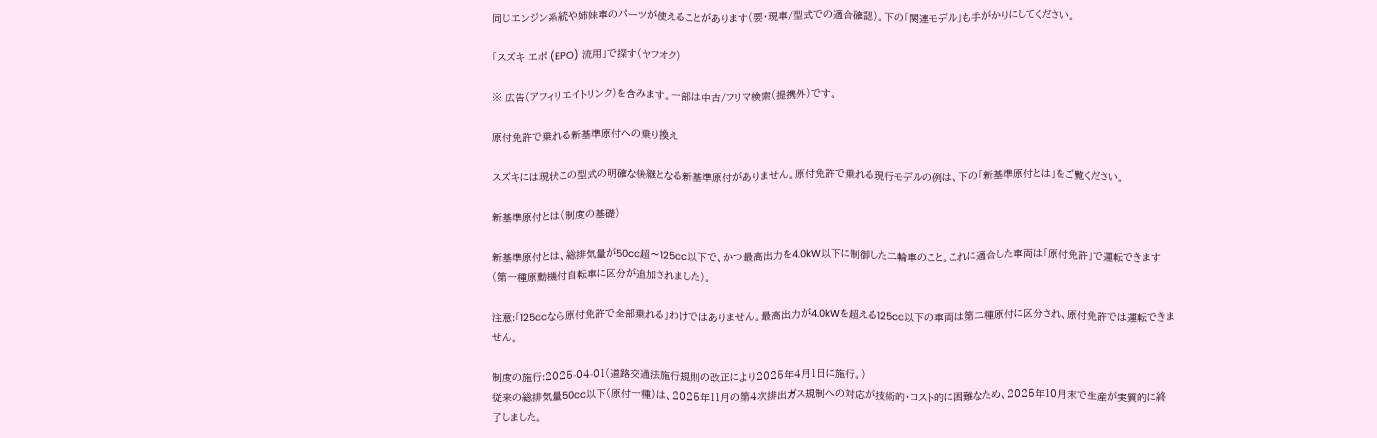同じエンジン系統や姉妹車のパーツが使えることがあります(要・現車/型式での適合確認)。下の「関連モデル」も手がかりにしてください。

「スズキ エポ (EPO) 流用」で探す(ヤフオク)

※ 広告(アフィリエイトリンク)を含みます。一部は中古/フリマ検索(提携外)です。

原付免許で乗れる新基準原付への乗り換え

スズキには現状この型式の明確な後継となる新基準原付がありません。原付免許で乗れる現行モデルの例は、下の「新基準原付とは」をご覧ください。

新基準原付とは(制度の基礎)

新基準原付とは、総排気量が50cc超〜125cc以下で、かつ最高出力を4.0kW以下に制御した二輪車のこと。これに適合した車両は「原付免許」で運転できます(第一種原動機付自転車に区分が追加されました)。

注意:「125ccなら原付免許で全部乗れる」わけではありません。最高出力が4.0kWを超える125cc以下の車両は第二種原付に区分され、原付免許では運転できません。

制度の施行:2025-04-01(道路交通法施行規則の改正により2025年4月1日に施行。)
従来の総排気量50cc以下(原付一種)は、2025年11月の第4次排出ガス規制への対応が技術的・コスト的に困難なため、2025年10月末で生産が実質的に終了しました。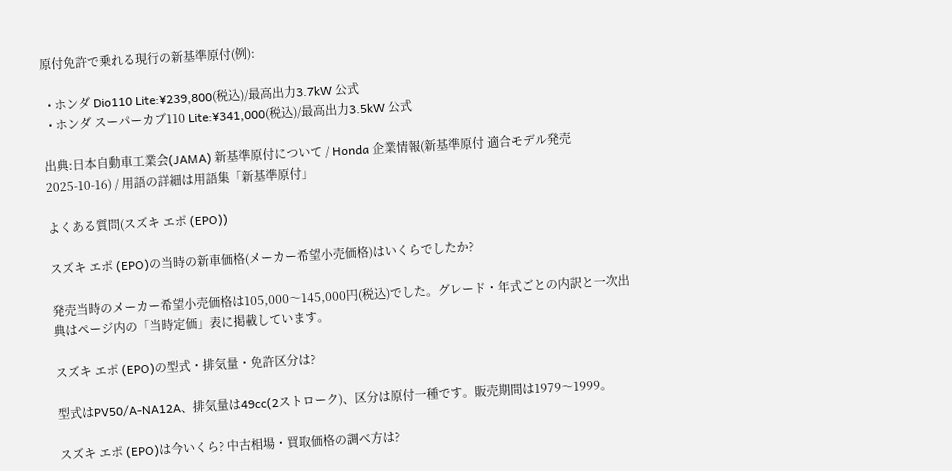原付免許で乗れる現行の新基準原付(例):

  • ホンダ Dio110 Lite:¥239,800(税込)/最高出力3.7kW 公式
  • ホンダ スーパーカブ110 Lite:¥341,000(税込)/最高出力3.5kW 公式

出典:日本自動車工業会(JAMA) 新基準原付について / Honda 企業情報(新基準原付 適合モデル発売 2025-10-16) / 用語の詳細は用語集「新基準原付」

よくある質問(スズキ エポ (EPO))

スズキ エポ (EPO)の当時の新車価格(メーカー希望小売価格)はいくらでしたか?

発売当時のメーカー希望小売価格は105,000〜145,000円(税込)でした。グレード・年式ごとの内訳と一次出典はページ内の「当時定価」表に掲載しています。

スズキ エポ (EPO)の型式・排気量・免許区分は?

型式はPV50/A-NA12A、排気量は49cc(2ストローク)、区分は原付一種です。販売期間は1979〜1999。

スズキ エポ (EPO)は今いくら? 中古相場・買取価格の調べ方は?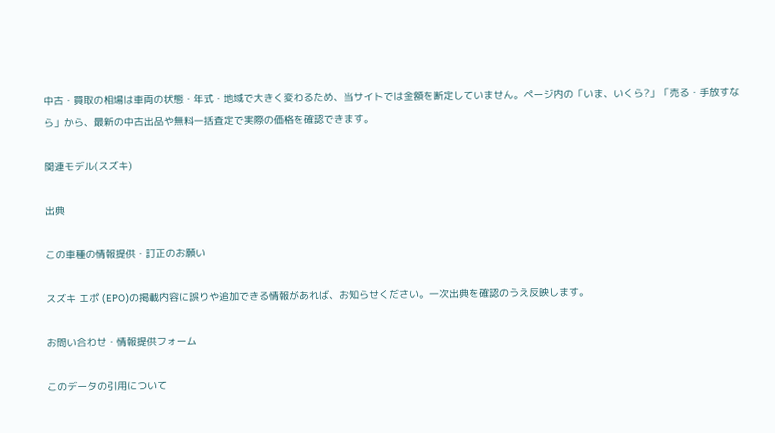中古・買取の相場は車両の状態・年式・地域で大きく変わるため、当サイトでは金額を断定していません。ページ内の「いま、いくら?」「売る・手放すなら」から、最新の中古出品や無料一括査定で実際の価格を確認できます。

関連モデル(スズキ)

出典

この車種の情報提供・訂正のお願い

スズキ エポ (EPO)の掲載内容に誤りや追加できる情報があれば、お知らせください。一次出典を確認のうえ反映します。

お問い合わせ・情報提供フォーム

このデータの引用について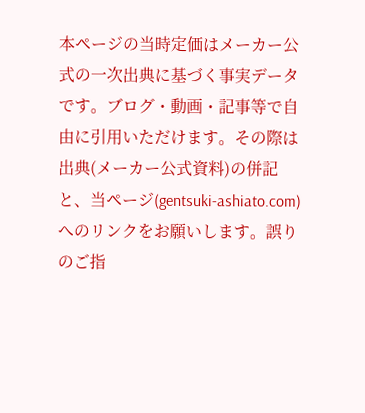本ページの当時定価はメーカー公式の一次出典に基づく事実データです。ブログ・動画・記事等で自由に引用いただけます。その際は出典(メーカー公式資料)の併記と、当ページ(gentsuki-ashiato.com)へのリンクをお願いします。誤りのご指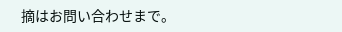摘はお問い合わせまで。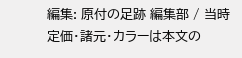編集: 原付の足跡 編集部 / 当時定価・諸元・カラーは本文の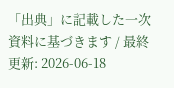「出典」に記載した一次資料に基づきます / 最終更新: 2026-06-18